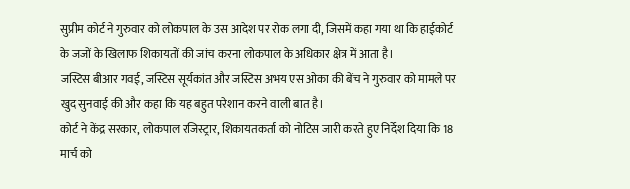सुप्रीम कोर्ट ने गुरुवार को लोकपाल के उस आदेश पर रोक लगा दी, जिसमें कहा गया था कि हाईकोर्ट के जजों के खिलाफ शिकायतों की जांच करना लोकपाल के अधिकार क्षेत्र में आता है।
जस्टिस बीआर गवई, जस्टिस सूर्यकांत और जस्टिस अभय एस ओका की बेंच ने गुरुवार को मामले पर खुद सुनवाई की और कहा कि यह बहुत परेशान करने वाली बात है।
कोर्ट ने केंद्र सरकार, लोकपाल रजिस्ट्रार, शिकायतकर्ता को नोटिस जारी करते हुए निर्देश दिया कि 18 मार्च को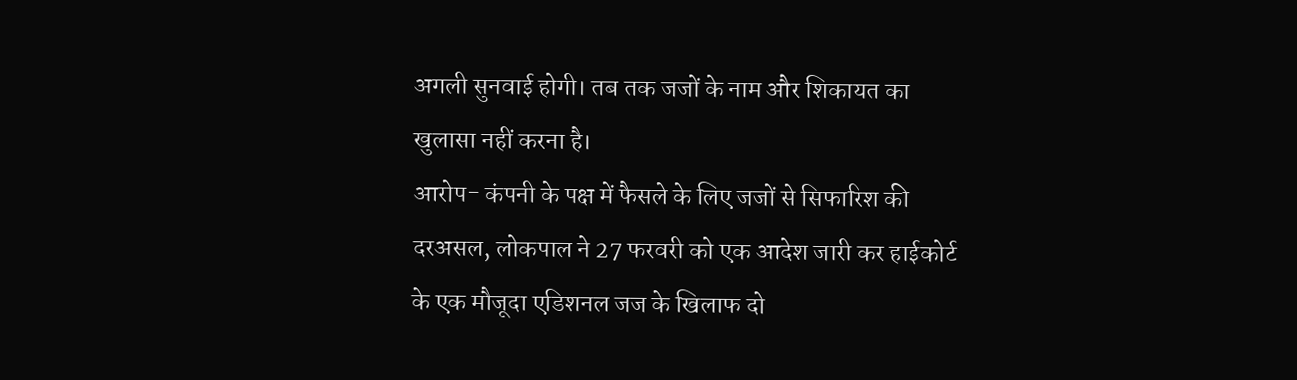अगली सुनवाई होगी। तब तक जजों के नाम और शिकायत का खुलासा नहीं करना है।
आरोप- कंपनी के पक्ष में फैसले के लिए जजों से सिफारिश की
दरअसल, लोकपाल ने 27 फरवरी को एक आदेश जारी कर हाईकोर्ट के एक मौजूदा एडिशनल जज के खिलाफ दो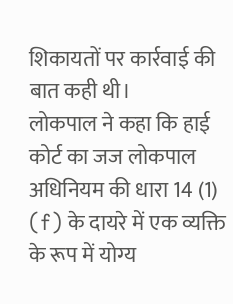शिकायतों पर कार्रवाई की बात कही थी।
लोकपाल ने कहा कि हाई कोर्ट का जज लोकपाल अधिनियम की धारा 14 (1) (f) के दायरे में एक व्यक्ति के रूप में योग्य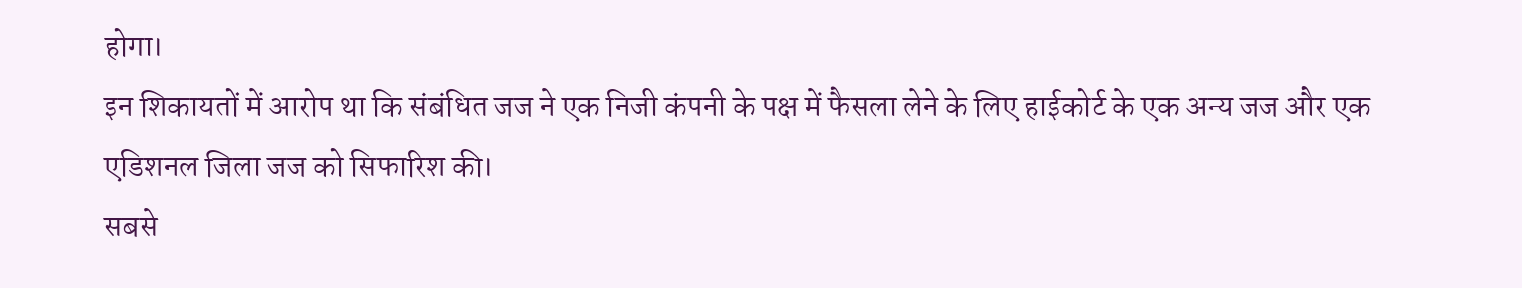होगा।
इन शिकायतों में आरोप था कि संबंधित जज ने एक निजी कंपनी के पक्ष में फैसला लेने के लिए हाईकोर्ट के एक अन्य जज और एक एडिशनल जिला जज को सिफारिश की।
सबसे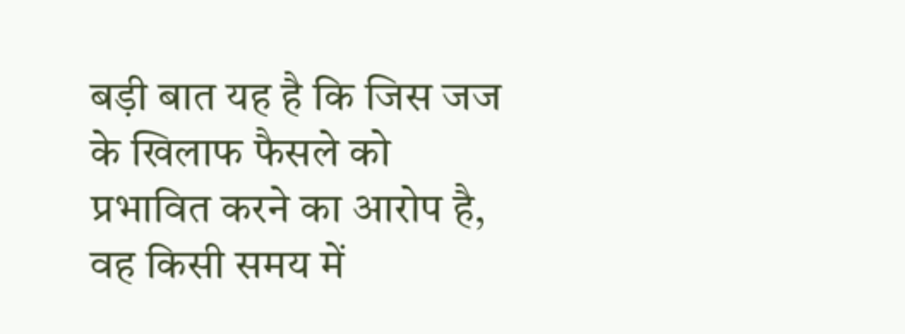बड़ी बात यह है कि जिस जज के खिलाफ फैसले को प्रभावित करने का आरोप है, वह किसी समय में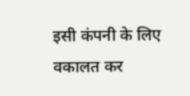इसी कंपनी के लिए वकालत कर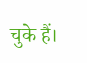चुके हैं।